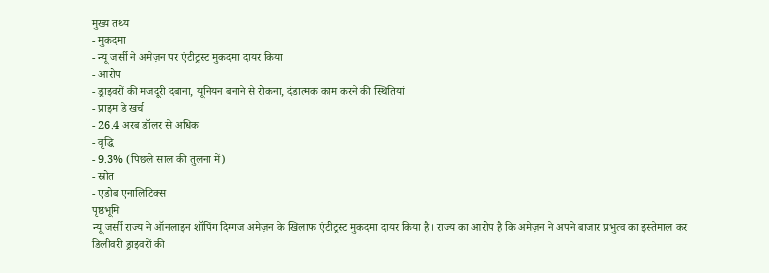मुख्य तथ्य
- मुकदमा
- न्यू जर्सी ने अमेज़न पर एंटीट्रस्ट मुकदमा दायर किया
- आरोप
- ड्राइवरों की मजदूरी दबाना, यूनियन बनाने से रोकना, दंडात्मक काम करने की स्थितियां
- प्राइम डे खर्च
- 26.4 अरब डॉलर से अधिक
- वृद्धि
- 9.3% (पिछले साल की तुलना में)
- स्रोत
- एडोब एनालिटिक्स
पृष्ठभूमि
न्यू जर्सी राज्य ने ऑनलाइन शॉपिंग दिग्गज अमेज़न के खिलाफ एंटीट्रस्ट मुकदमा दायर किया है। राज्य का आरोप है कि अमेज़न ने अपने बाजार प्रभुत्व का इस्तेमाल कर डिलीवरी ड्राइवरों की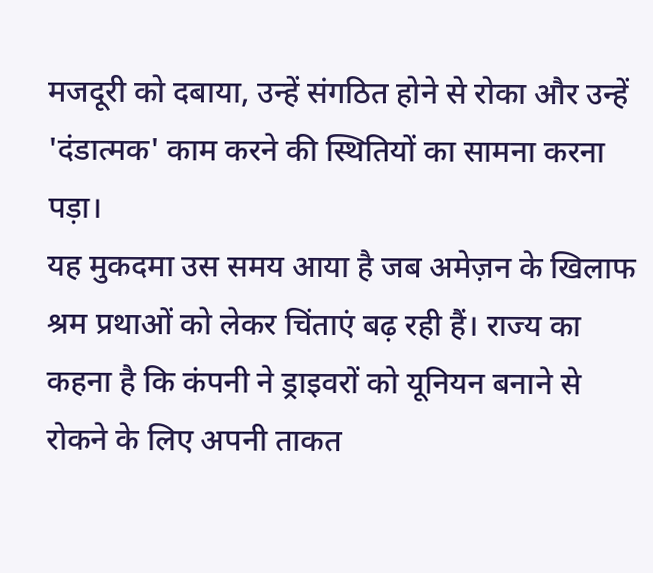मजदूरी को दबाया, उन्हें संगठित होने से रोका और उन्हें 'दंडात्मक' काम करने की स्थितियों का सामना करना पड़ा।
यह मुकदमा उस समय आया है जब अमेज़न के खिलाफ श्रम प्रथाओं को लेकर चिंताएं बढ़ रही हैं। राज्य का कहना है कि कंपनी ने ड्राइवरों को यूनियन बनाने से रोकने के लिए अपनी ताकत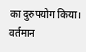का दुरुपयोग किया।
वर्तमान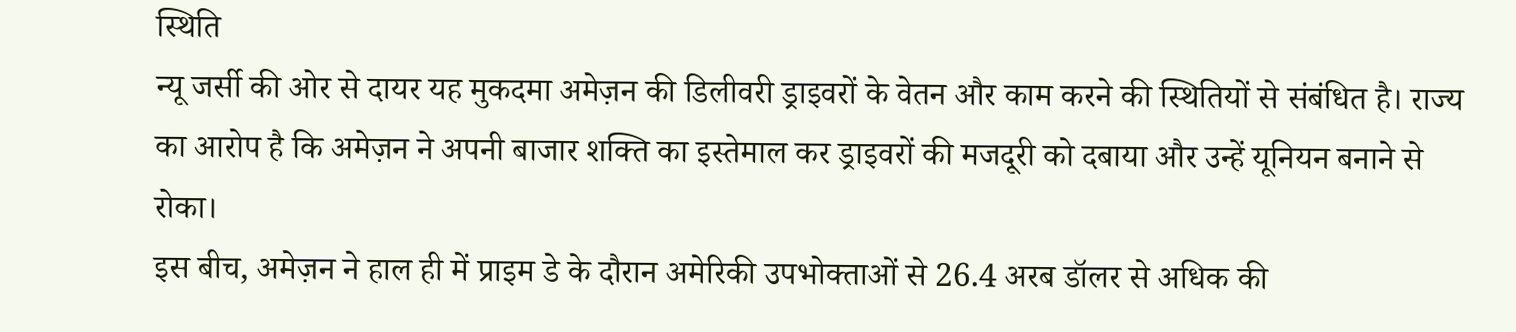स्थिति
न्यू जर्सी की ओर से दायर यह मुकदमा अमेज़न की डिलीवरी ड्राइवरों के वेतन और काम करने की स्थितियों से संबंधित है। राज्य का आरोप है कि अमेज़न ने अपनी बाजार शक्ति का इस्तेमाल कर ड्राइवरों की मजदूरी को दबाया और उन्हें यूनियन बनाने से रोका।
इस बीच, अमेज़न ने हाल ही में प्राइम डे के दौरान अमेरिकी उपभोक्ताओं से 26.4 अरब डॉलर से अधिक की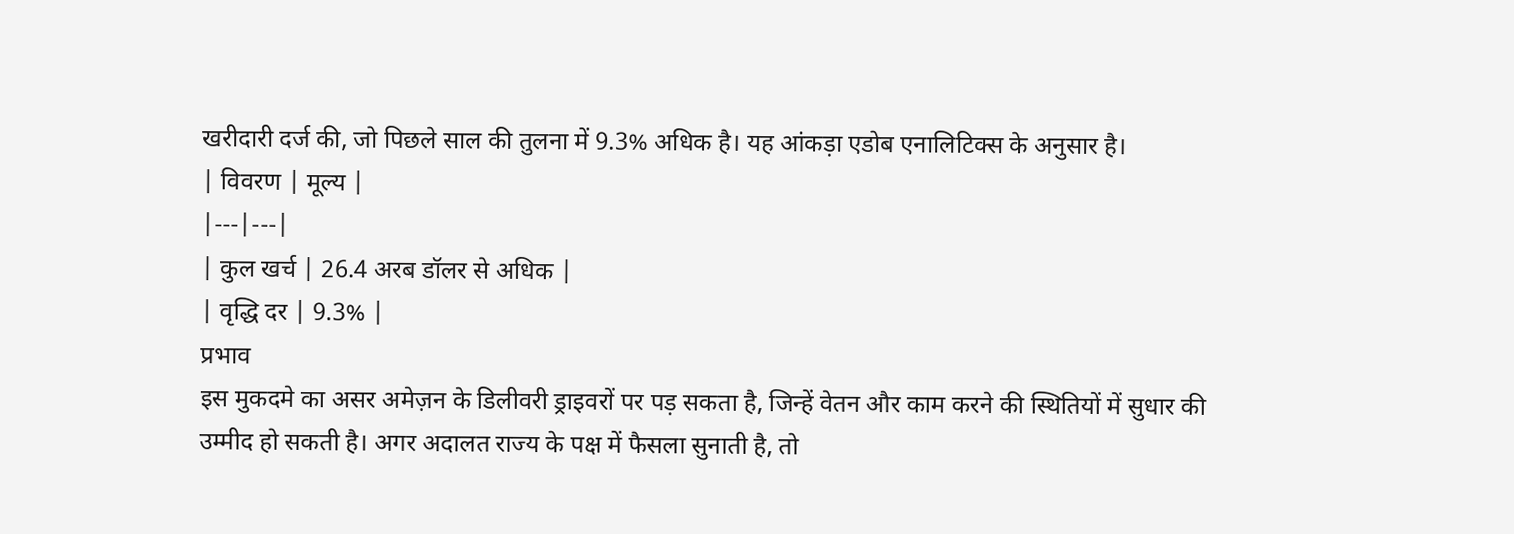खरीदारी दर्ज की, जो पिछले साल की तुलना में 9.3% अधिक है। यह आंकड़ा एडोब एनालिटिक्स के अनुसार है।
| विवरण | मूल्य |
|---|---|
| कुल खर्च | 26.4 अरब डॉलर से अधिक |
| वृद्धि दर | 9.3% |
प्रभाव
इस मुकदमे का असर अमेज़न के डिलीवरी ड्राइवरों पर पड़ सकता है, जिन्हें वेतन और काम करने की स्थितियों में सुधार की उम्मीद हो सकती है। अगर अदालत राज्य के पक्ष में फैसला सुनाती है, तो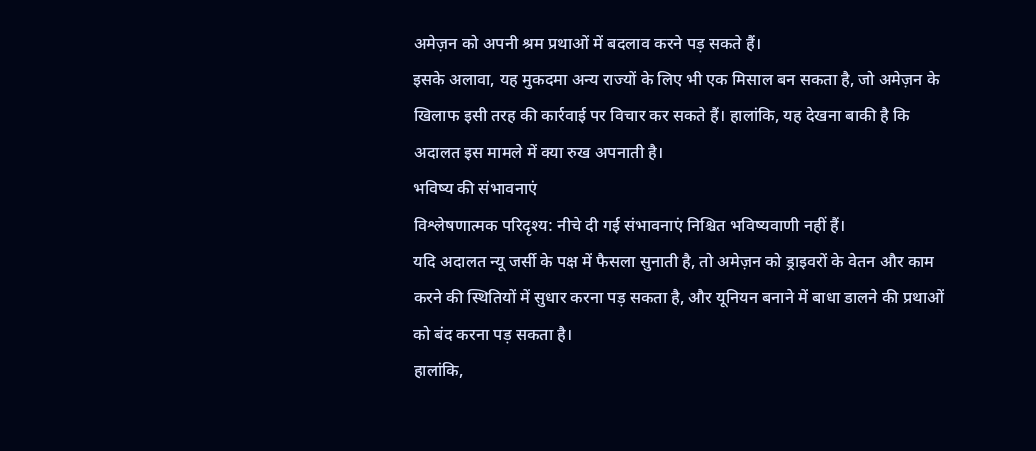अमेज़न को अपनी श्रम प्रथाओं में बदलाव करने पड़ सकते हैं।
इसके अलावा, यह मुकदमा अन्य राज्यों के लिए भी एक मिसाल बन सकता है, जो अमेज़न के खिलाफ इसी तरह की कार्रवाई पर विचार कर सकते हैं। हालांकि, यह देखना बाकी है कि अदालत इस मामले में क्या रुख अपनाती है।
भविष्य की संभावनाएं
विश्लेषणात्मक परिदृश्य: नीचे दी गई संभावनाएं निश्चित भविष्यवाणी नहीं हैं।
यदि अदालत न्यू जर्सी के पक्ष में फैसला सुनाती है, तो अमेज़न को ड्राइवरों के वेतन और काम करने की स्थितियों में सुधार करना पड़ सकता है, और यूनियन बनाने में बाधा डालने की प्रथाओं को बंद करना पड़ सकता है।
हालांकि,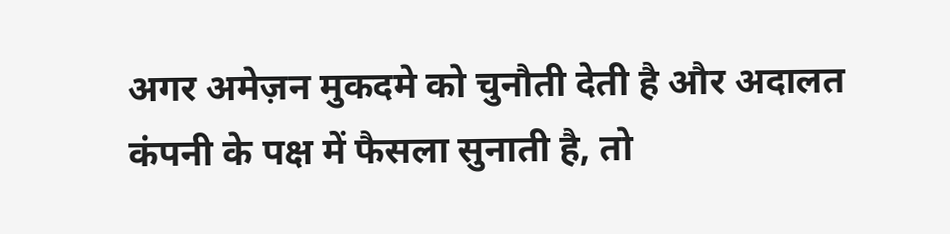अगर अमेज़न मुकदमे को चुनौती देती है और अदालत कंपनी के पक्ष में फैसला सुनाती है, तो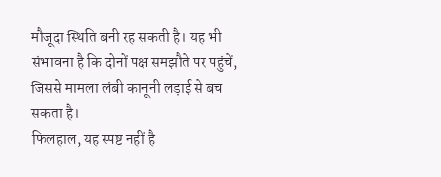मौजूदा स्थिति बनी रह सकती है। यह भी संभावना है कि दोनों पक्ष समझौते पर पहुंचें, जिससे मामला लंबी कानूनी लड़ाई से बच सकता है।
फिलहाल, यह स्पष्ट नहीं है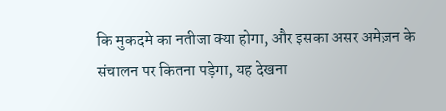कि मुकदमे का नतीजा क्या होगा, और इसका असर अमेज़न के संचालन पर कितना पड़ेगा, यह देखना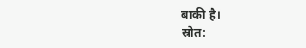बाकी है।
स्रोत: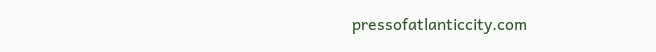pressofatlanticcity.com